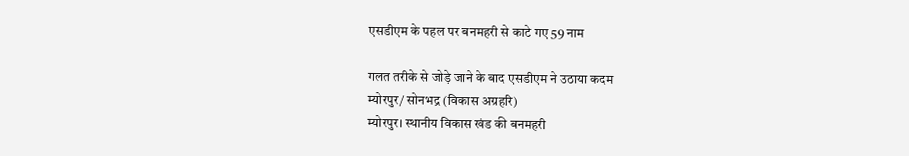एसडीएम के पहल पर बनमहरी से काटे गए 59 नाम

गलत तरीके से जोड़े जाने के बाद एसडीएम ने उठाया कदम
म्योरपुर/ सोनभद्र (विकास अग्रहरि)
म्योरपुर। स्थानीय विकास खंड की बनमहरी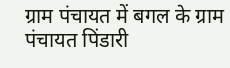ग्राम पंचायत में बगल के ग्राम पंचायत पिंडारी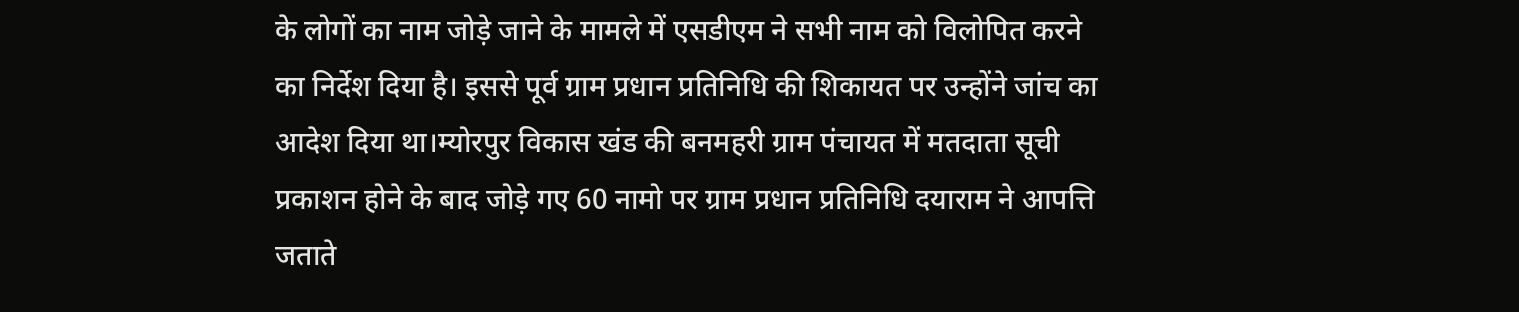के लोगों का नाम जोड़े जाने के मामले में एसडीएम ने सभी नाम को विलोपित करने का निर्देश दिया है। इससे पूर्व ग्राम प्रधान प्रतिनिधि की शिकायत पर उन्होंने जांच का आदेश दिया था।म्योरपुर विकास खंड की बनमहरी ग्राम पंचायत में मतदाता सूची प्रकाशन होने के बाद जोड़े गए 60 नामो पर ग्राम प्रधान प्रतिनिधि दयाराम ने आपत्ति जताते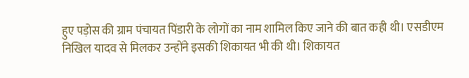हुए पड़ोस की ग्राम पंचायत पिंडारी के लोगों का नाम शामिल किए जाने की बात कही थी। एसडीएम निखिल यादव से मिलकर उन्होंने इसकी शिकायत भी की थी। शिकायत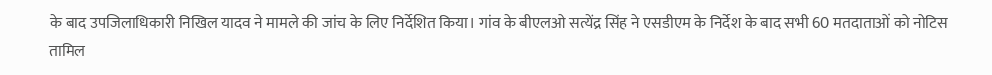के बाद उपजिलाधिकारी निखिल यादव ने मामले की जांच के लिए निर्देशित किया। गांव के बीएलओ सत्येंद्र सिंह ने एसडीएम के निर्देश के बाद सभी 60 मतदाताओं को नोटिस तामिल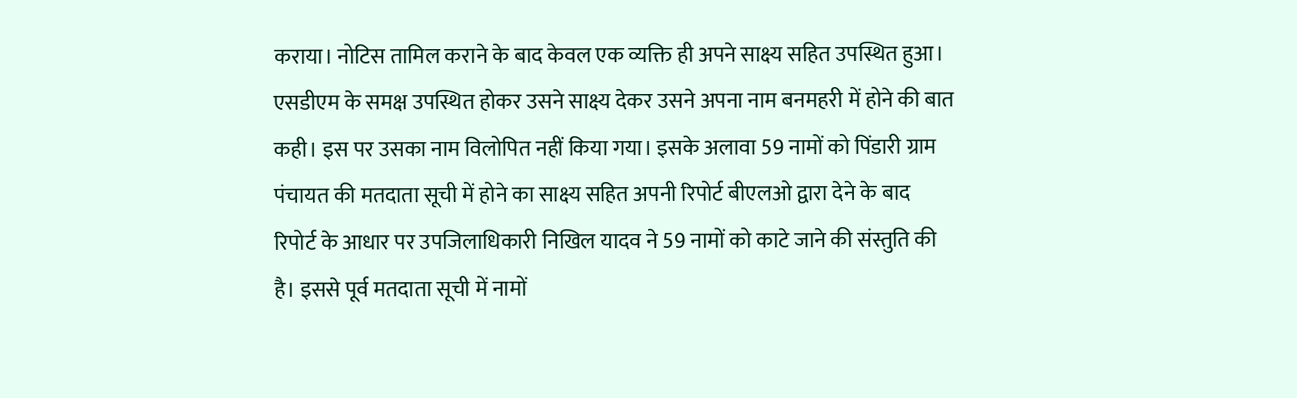कराया। नोटिस तामिल कराने के बाद केवल एक व्यक्ति ही अपने साक्ष्य सहित उपस्थित हुआ। एसडीएम के समक्ष उपस्थित होकर उसने साक्ष्य देकर उसने अपना नाम बनमहरी में होने की बात कही। इस पर उसका नाम विलोपित नहीं किया गया। इसके अलावा 59 नामों को पिंडारी ग्राम पंचायत की मतदाता सूची में होने का साक्ष्य सहित अपनी रिपोर्ट बीएलओ द्वारा देने के बाद रिपोर्ट के आधार पर उपजिलाधिकारी निखिल यादव ने 59 नामों को काटे जाने की संस्तुति की है। इससे पूर्व मतदाता सूची में नामों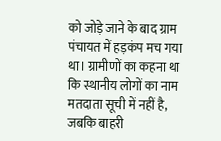को जोड़े जाने के बाद ग्राम पंचायत में हड़कंप मच गया था। ग्रामीणों का कहना था कि स्थानीय लोगों का नाम मतदाता सूची में नहीं है, जबकि बाहरी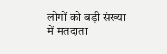लोगों को बड़ी संख्या में मतदाता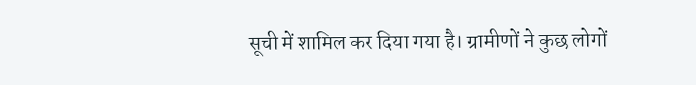सूची में शामिल कर दिया गया है। ग्रामीणों ने कुछ लोगों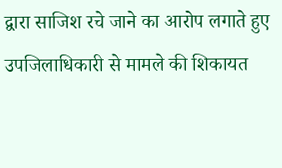द्वारा साजिश रचे जाने का आरोप लगाते हुए उपजिलाधिकारी से मामले की शिकायत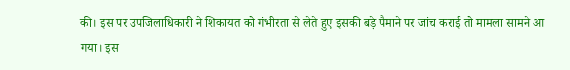की। इस पर उपजिलाधिकारी ने शिकायत को गंभीरता से लेते हुए इसकी बड़े पैमाने पर जांच कराई तो मामला सामने आ गया। इस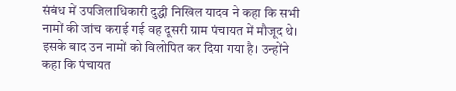संबंध में उपजिलाधिकारी दुद्धी निखिल यादव ने कहा कि सभी नामों की जांच कराई गई वह दूसरी ग्राम पंचायत में मौजूद थे। इसके बाद उन नामों को विलोपित कर दिया गया है। उन्होंने कहा कि पंचायत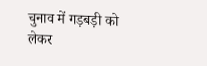चुनाव में गड़बड़ी को लेकर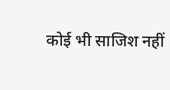कोई भी साजिश नहीं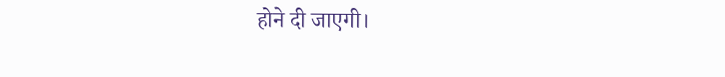होने दी जाएगी।